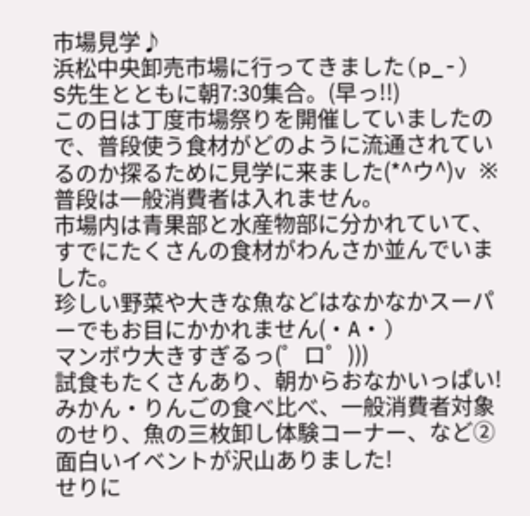市場見学♪
浜松中央卸売市場に行ってきました(p_-)
S先生とともに朝7:30集合。(早っ!!)
この日は丁度市場祭りを開催していましたので、普段使う食材がどのように流通されているのか探るために見学に来ました(*^ウ^)v ※普段は一般消費者は入れません。
市場内は青果部と水産物部に分かれていて、すでにたくさんの食材がわんさか並んでいました。
珍しい野菜や大きな魚などはなかなかスーパーでもお目にかかれません(・A・)
マンボウ大きすぎるっ(゜ロ゜)))
試食もたくさんあり、朝からおなかいっぱい!みかん・りんごの食べ比べ、一般消費者対象のせり、魚の三枚卸し体験コーナー、など②面白いイベントが沢山ありました!
せりに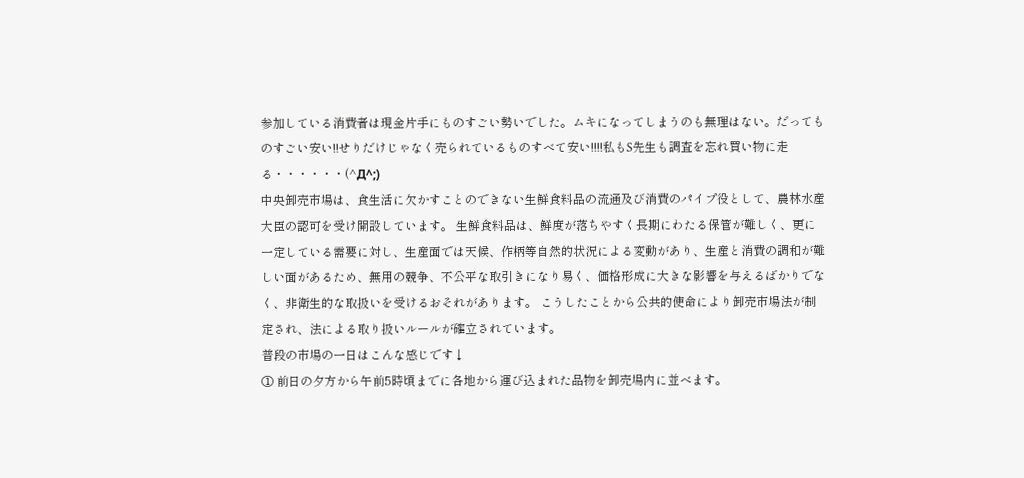参加している消費者は現金片手にものすごい勢いでした。ムキになってしまうのも無理はない。だってものすごい安い!!せりだけじゃなく売られているものすべて安い!!!!私もS先生も調査を忘れ買い物に走る・・・・・・(^Д^;)
中央卸売市場は、食生活に欠かすことのできない生鮮食料品の流通及び消費のパイプ役として、農林水産大臣の認可を受け開設しています。 生鮮食料品は、鮮度が落ちやすく長期にわたる保管が難しく、更に一定している需要に対し、生産面では天候、作柄等自然的状況による変動があり、生産と消費の調和が難しい面があるため、無用の競争、不公平な取引きになり易く、価格形成に大きな影響を与えるばかりでなく、非衛生的な取扱いを受けるおそれがあります。 こうしたことから公共的使命により卸売市場法が制定され、法による取り扱いルールが確立されています。
普段の市場の一日はこんな感じです↓
① 前日の夕方から午前5時頃までに各地から運び込まれた品物を卸売場内に並べます。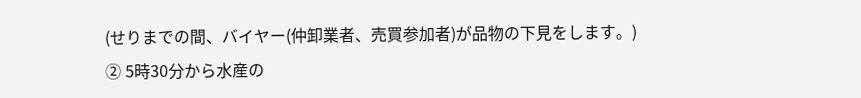(せりまでの間、バイヤー(仲卸業者、売買参加者)が品物の下見をします。)
② 5時30分から水産の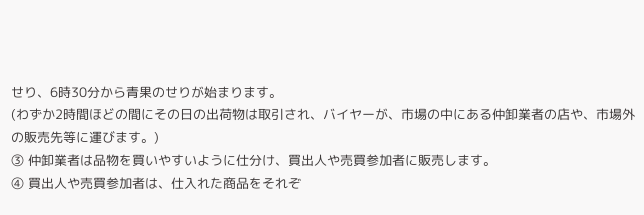せり、6時30分から青果のせりが始まります。
(わずか2時間ほどの間にその日の出荷物は取引され、バイヤーが、市場の中にある仲卸業者の店や、市場外
の販売先等に運びます。)
③ 仲卸業者は品物を買いやすいように仕分け、買出人や売買参加者に販売します。
④ 買出人や売買参加者は、仕入れた商品をそれぞ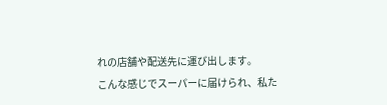れの店舗や配送先に運び出します。
こんな感じでスーパーに届けられ、私た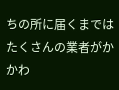ちの所に届くまではたくさんの業者がかかわ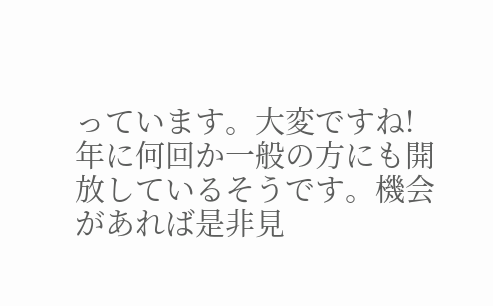っています。大変ですね!
年に何回か一般の方にも開放しているそうです。機会があれば是非見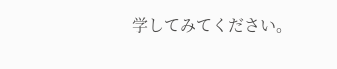学してみてください。